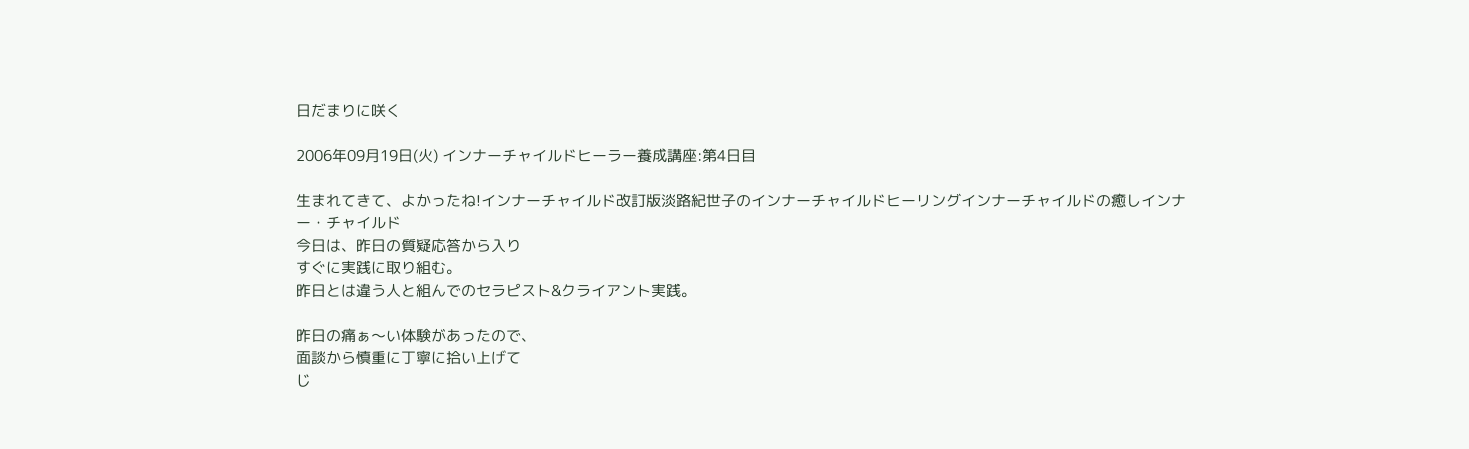日だまりに咲く

2006年09月19日(火) インナーチャイルドヒーラー養成講座:第4日目

生まれてきて、よかったね!インナーチャイルド改訂版淡路紀世子のインナーチャイルドヒーリングインナーチャイルドの癒しインナー・チャイルド
今日は、昨日の質疑応答から入り
すぐに実践に取り組む。
昨日とは違う人と組んでのセラピスト&クライアント実践。

昨日の痛ぁ〜い体験があったので、
面談から慎重に丁寧に拾い上げて
じ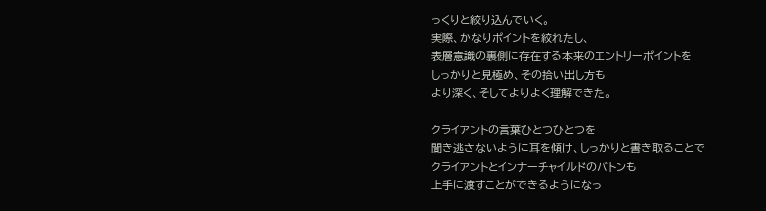っくりと絞り込んでいく。
実際、かなりポイントを絞れたし、
表層意識の裏側に存在する本来のエントリーポイントを
しっかりと見極め、その拾い出し方も
より深く、そしてよりよく理解できた。

クライアントの言葉ひとつひとつを
聞き逃さないように耳を傾け、しっかりと書き取ることで
クライアントとインナーチャイルドのバトンも
上手に渡すことができるようになっ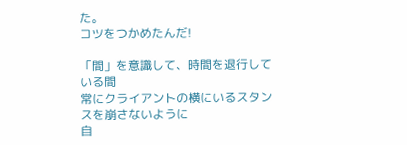た。
コツをつかめたんだ!

「間」を意識して、時間を退行している間
常にクライアントの横にいるスタンスを崩さないように
自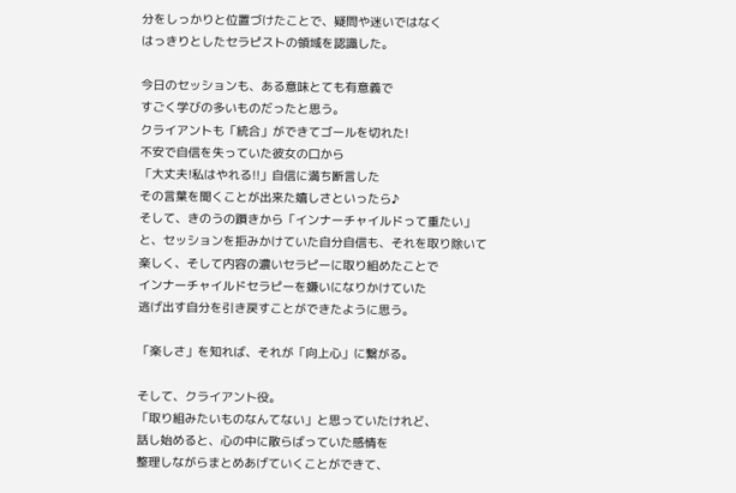分をしっかりと位置づけたことで、疑問や迷いではなく
はっきりとしたセラピストの領域を認識した。

今日のセッションも、ある意味とても有意義で
すごく学びの多いものだったと思う。
クライアントも「統合」ができてゴールを切れた!
不安で自信を失っていた彼女の口から
「大丈夫!私はやれる!!」自信に満ち断言した
その言葉を聞くことが出来た嬉しさといったら♪
そして、きのうの躓きから「インナーチャイルドって重たい」
と、セッションを拒みかけていた自分自信も、それを取り除いて
楽しく、そして内容の濃いセラピーに取り組めたことで
インナーチャイルドセラピーを嫌いになりかけていた
逃げ出す自分を引き戻すことができたように思う。

「楽しさ」を知れば、それが「向上心」に繋がる。

そして、クライアント役。
「取り組みたいものなんてない」と思っていたけれど、
話し始めると、心の中に散らばっていた感情を
整理しながらまとめあげていくことができて、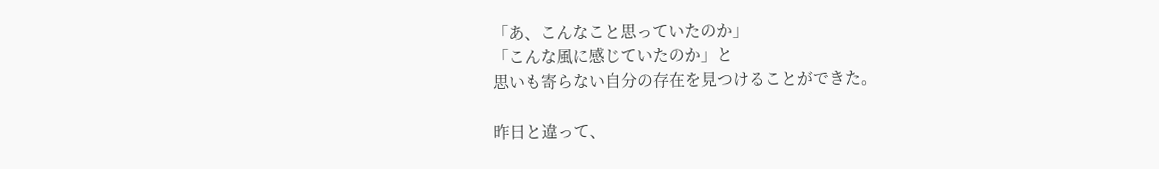「あ、こんなこと思っていたのか」
「こんな風に感じていたのか」と
思いも寄らない自分の存在を見つけることができた。

昨日と違って、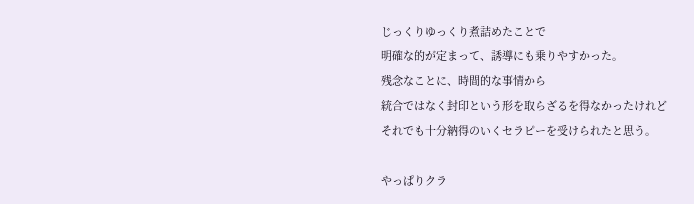じっくりゆっくり煮詰めたことで
明確な的が定まって、誘導にも乗りやすかった。
残念なことに、時間的な事情から
統合ではなく封印という形を取らざるを得なかったけれど
それでも十分納得のいくセラピーを受けられたと思う。

やっぱりクラ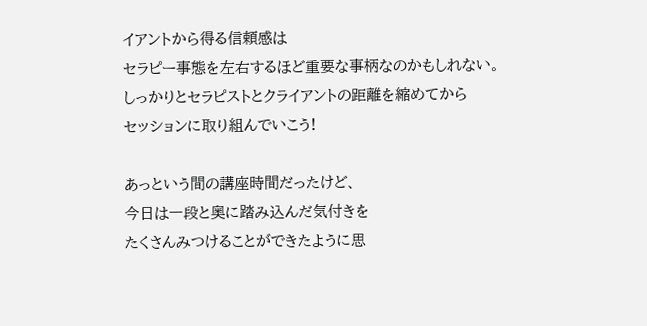イアントから得る信頼感は
セラピー事態を左右するほど重要な事柄なのかもしれない。
しっかりとセラピストとクライアントの距離を縮めてから
セッションに取り組んでいこう!

あっという間の講座時間だったけど、
今日は一段と奥に踏み込んだ気付きを
たくさんみつけることができたように思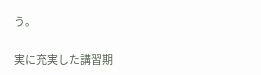う。

実に充実した講習期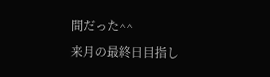間だった^^
来月の最終日目指し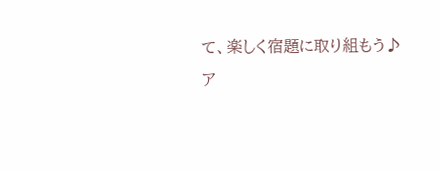て、楽しく宿題に取り組もう♪
ア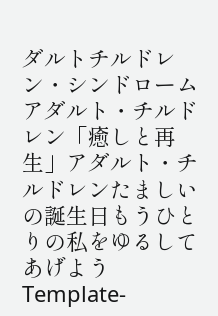ダルトチルドレン・シンドロームアダルト・チルドレン「癒しと再生」アダルト・チルドレンたましいの誕生日もうひとりの私をゆるしてあげよう
Template-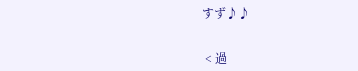すず♪♪


 < 過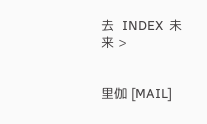去  INDEX  未来 >


里伽 [MAIL]